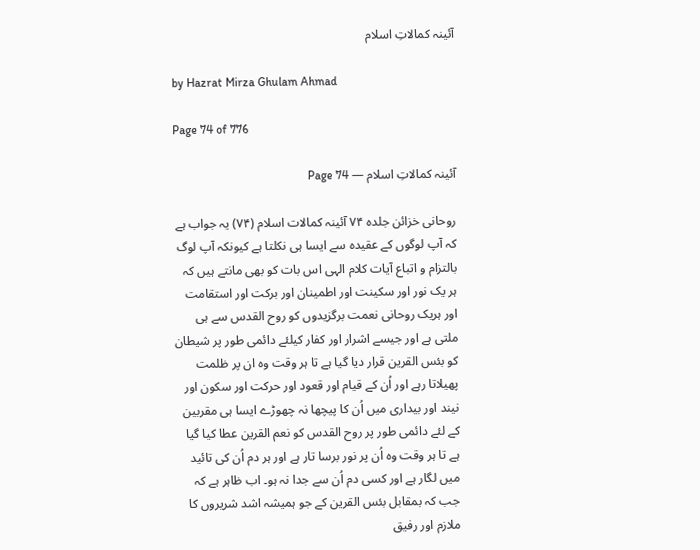آئینہ کمالاتِ اسلام

by Hazrat Mirza Ghulam Ahmad

Page 74 of 776

آئینہ کمالاتِ اسلام — Page 74

روحانی خزائن جلده ۷۴ آئینہ کمالات اسلام (۷۴) یہ جواب ہے کہ آپ لوگوں کے عقیدہ سے ایسا ہی نکلتا ہے کیونکہ آپ لوگ بالتزام و اتباع آیات کلام الہی اس بات کو بھی مانتے ہیں کہ ہر یک نور اور سکینت اور اطمینان اور برکت اور استقامت اور ہریک روحانی نعمت برگزیدوں کو روح القدس سے ہی ملتی ہے اور جیسے اشرار اور کفار کیلئے دائمی طور پر شیطان کو بئس القرين قرار دیا گیا ہے تا ہر وقت وہ ان پر ظلمت پھیلاتا رہے اور اُن کے قیام اور قعود اور حرکت اور سکون اور نیند اور بیداری میں اُن کا پیچھا نہ چھوڑے ایسا ہی مقربین کے لئے دائمی طور پر روح القدس کو نعم القرین عطا کیا گیا ہے تا ہر وقت وہ اُن پر نور برسا تار ہے اور ہر دم اُن کی تائید میں لگار ہے اور کسی دم اُن سے جدا نہ ہو۔ اب ظاہر ہے کہ جب کہ بمقابل بئس القرین کے جو ہمیشہ اشد شریروں کا ملازم اور رفیق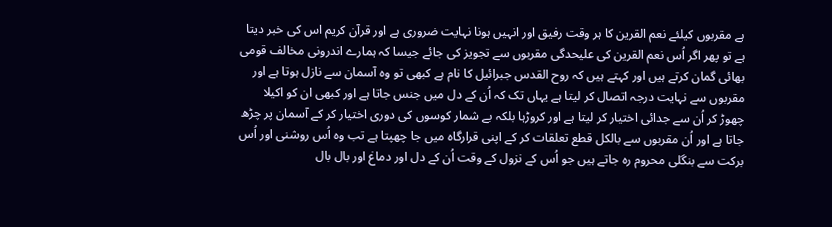ہے مقربوں کیلئے نعم القرین کا ہر وقت رفیق اور انہیں ہونا نہایت ضروری ہے اور قرآن کریم اس کی خبر دیتا ہے تو پھر اگر اُس نعم القرین کی علیحدگی مقربوں سے تجویز کی جائے جیسا کہ ہمارے اندرونی مخالف قومی بھائی گمان کرتے ہیں اور کہتے ہیں کہ روح القدس جبرائیل کا نام ہے کبھی تو وہ آسمان سے نازل ہوتا ہے اور مقربوں سے نہایت درجہ اتصال کر لیتا ہے یہاں تک کہ اُن کے دل میں جنس جاتا ہے اور کبھی ان کو اکیلا چھوڑ کر اُن سے جدائی اختیار کر لیتا ہے اور کروڑہا بلکہ بے شمار کوسوں کی دوری اختیار کر کے آسمان پر چڑھ جاتا ہے اور اُن مقربوں سے بالکل قطع تعلقات کر کے اپنی قرارگاہ میں جا چھپتا ہے تب وہ اُس روشنی اور اُس برکت سے بنگلی محروم رہ جاتے ہیں جو اُس کے نزول کے وقت اُن کے دل اور دماغ اور بال بال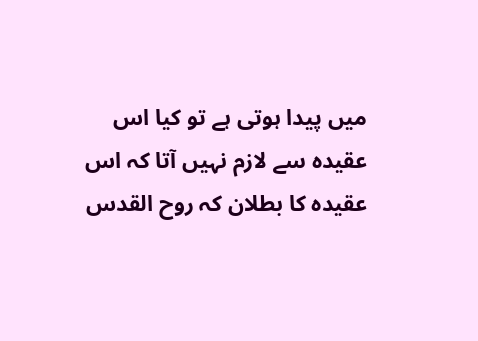میں پیدا ہوتی ہے تو کیا اس عقیدہ سے لازم نہیں آتا کہ اس عقیدہ کا بطلان کہ روح القدس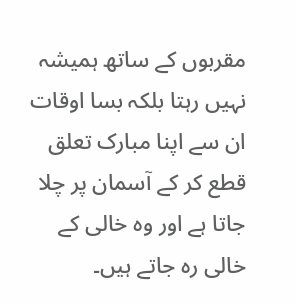مقربوں کے ساتھ ہمیشہ نہیں رہتا بلکہ بسا اوقات ان سے اپنا مبارک تعلق قطع کر کے آسمان پر چلا جاتا ہے اور وہ خالی کے خالی رہ جاتے ہیں۔